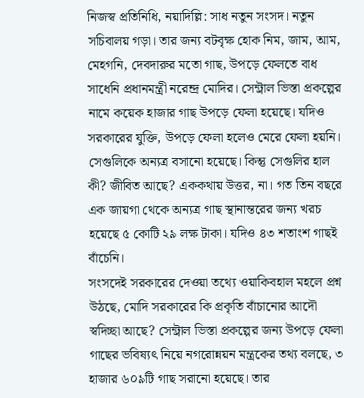নিজস্ব প্রতিনিধি, নয়াদিল্লি: সাধ নতুন সংসদ। নতুন সচিবালয় গড়া। তার জন্য বটবৃক্ষ হোক নিম, জাম, আম, মেহগনি, দেবদারুর মতো গাছ, উপড়ে ফেলতে বাধ সাধেনি প্রধানমন্ত্রী নরেন্দ্র মোদির। সেন্ট্রাল ভিস্তা প্রকল্পের নামে কয়েক হাজার গাছ উপড়ে ফেলা হয়েছে। যদিও সরকারের যুক্তি, উপড়ে ফেলা হলেও মেরে ফেলা হয়নি। সেগুলিকে অন্যত্র বসানো হয়েছে। কিন্তু সেগুলির হাল কী? জীবিত আছে? এককথায় উত্তর, না। গত তিন বছরে এক জায়গা থেকে অন্যত্র গাছ স্থানান্তরের জন্য খরচ হয়েছে ৫ কোটি ২৯ লক্ষ টাকা। যদিও ৪৩ শতাংশ গাছই বাঁচেনি।
সংসদেই সরকারের দেওয়া তথ্যে ওয়াকিবহাল মহলে প্রশ্ন উঠছে, মোদি সরকারের কি প্রকৃতি বাঁচানোর আদৌ স্বদিচ্ছা আছে? সেন্ট্রাল ভিস্তা প্রকল্পের জন্য উপড়ে ফেলা গাছের ভবিষ্যৎ নিয়ে নগরোন্নয়ন মন্ত্রকের তথ্য বলছে, ৩ হাজার ৬০৯টি গাছ সরানো হয়েছে। তার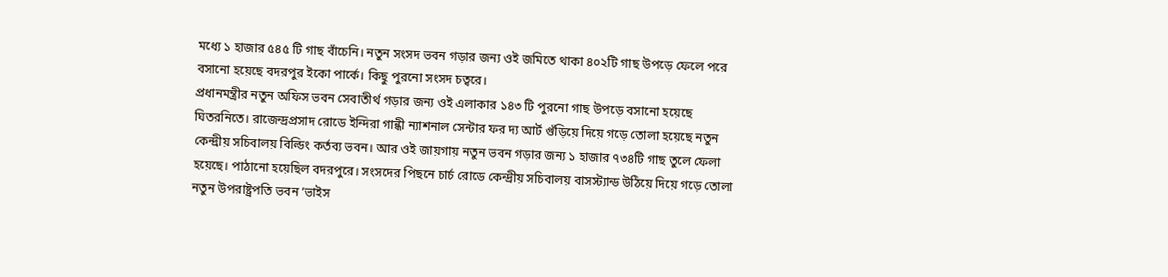মধ্যে ১ হাজার ৫৪৫ টি গাছ বাঁচেনি। নতুন সংসদ ভবন গড়ার জন্য ওই জমিতে থাকা ৪০২টি গাছ উপড়ে ফেলে পরে বসানো হয়েছে বদরপুর ইকো পার্কে। কিছু পুরনো সংসদ চত্বরে।
প্রধানমন্ত্রীর নতুন অফিস ভবন সেবাতীর্থ গড়ার জন্য ওই এলাকার ১৪৩ টি পুরনো গাছ উপড়ে বসানো হয়েছে ঘিতরনিতে। রাজেন্দ্রপ্রসাদ রোডে ইন্দিরা গান্ধী ন্যাশনাল সেন্টার ফর দ্য আর্ট গুঁড়িয়ে দিয়ে গড়ে তোলা হয়েছে নতুন কেন্দ্রীয় সচিবালয় বিল্ডিং কর্তব্য ভবন। আর ওই জায়গায় নতুন ভবন গড়ার জন্য ১ হাজার ৭৩৪টি গাছ তুলে ফেলা হয়েছে। পাঠানো হয়েছিল বদরপুরে। সংসদের পিছনে চার্চ রোডে কেন্দ্রীয় সচিবালয় বাসস্ট্যান্ড উঠিয়ে দিয়ে গড়ে তোলা নতুন উপরাষ্ট্রপতি ভবন ‘ভাইস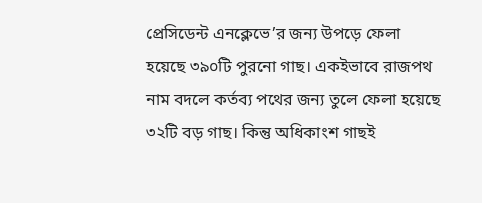প্রেসিডেন্ট এনক্লেভে’র জন্য উপড়ে ফেলা হয়েছে ৩৯০টি পুরনো গাছ। একইভাবে রাজপথ নাম বদলে কর্তব্য পথের জন্য তুলে ফেলা হয়েছে ৩২টি বড় গাছ। কিন্তু অধিকাংশ গাছই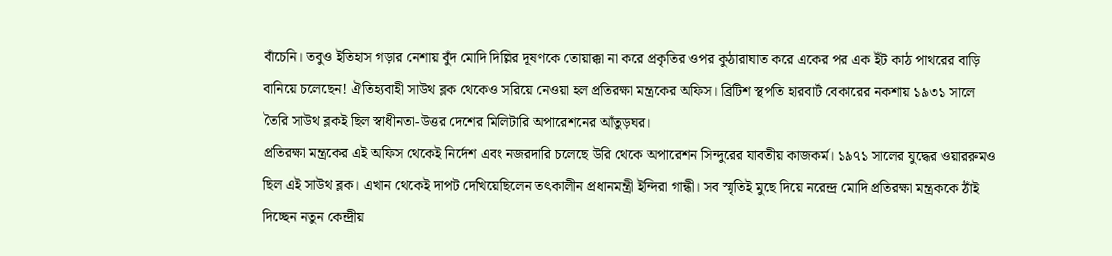বাঁচেনি। তবুও ইতিহাস গড়ার নেশায় বুঁদ মোদি দিল্লির দূষণকে তোয়াক্কা না করে প্রকৃতির ওপর কুঠারাঘাত করে একের পর এক ইঁট কাঠ পাথরের বাড়ি বানিয়ে চলেছেন! ঐতিহ্যবাহী সাউথ ব্লক থেকেও সরিয়ে নেওয়া হল প্রতিরক্ষা মন্ত্রকের অফিস। ব্রিটিশ স্থপতি হারবার্ট বেকারের নকশায় ১৯৩১ সালে তৈরি সাউথ ব্লকই ছিল স্বাধীনতা-উত্তর দেশের মিলিটারি অপারেশনের আঁতুড়ঘর।
প্রতিরক্ষা মন্ত্রকের এই অফিস থেকেই নির্দেশ এবং নজরদারি চলেছে উরি থেকে অপারেশন সিন্দুরের যাবতীয় কাজকর্ম। ১৯৭১ সালের যুদ্ধের ওয়াররুমও ছিল এই সাউথ ব্লক। এখান থেকেই দাপট দেখিয়েছিলেন তৎকালীন প্রধানমন্ত্রী ইন্দিরা গান্ধী। সব স্মৃতিই মুছে দিয়ে নরেন্দ্র মোদি প্রতিরক্ষা মন্ত্রককে ঠাঁই দিচ্ছেন নতুন কেন্দ্রীয়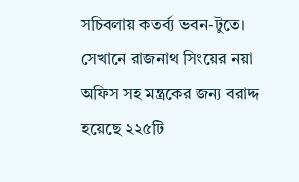সচিবলায় কতর্ব্য ভবন-টুতে। সেখানে রাজনাথ সিংয়ের নয়া অফিস সহ মন্ত্রকের জন্য বরাদ্দ হয়েছে ২২৫টি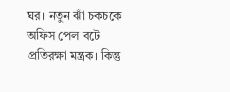ঘর। নতুন ঝাঁ চকচকে অফিস পেল বটে প্রতিরক্ষা মন্ত্রক। কিন্তু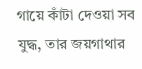গায়ে কাঁটা দেওয়া সব যুদ্ধ, তার জয়গাথার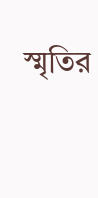স্মৃতির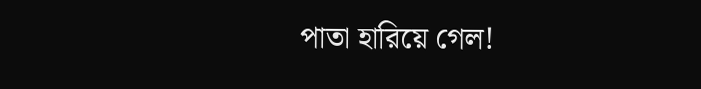পাতা হারিয়ে গেল!